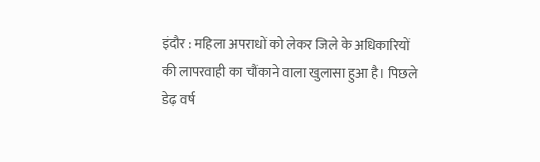इंदौर : महिला अपराधों को लेकर जिले के अधिकारियों की लापरवाही का चौंकाने वाला खुलासा हुआ है। पिछले डेढ़ वर्ष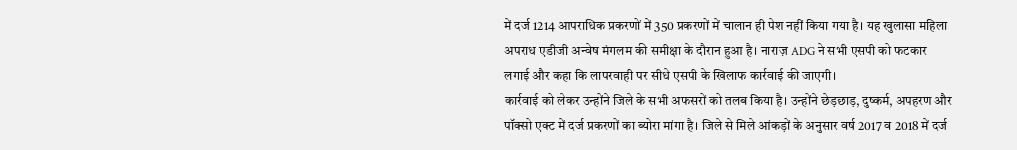में दर्ज 1214 आपराधिक प्रकरणों में 350 प्रकरणों में चालान ही पेश नहीं किया गया है। यह खुलासा महिला अपराध एडीजी अन्वेष मंगलम की समीक्षा के दौरान हुआ है। नाराज़ ADG ने सभी एसपी को फटकार लगाई और कहा कि लापरवाही पर सीधे एसपी के खिलाफ कार्रवाई की जाएगी।
कार्रवाई को लेकर उन्होंने जिले के सभी अफसरों को तलब किया है। उन्होंने छेड़छाड़, दुष्कर्म, अपहरण और पॉक्सो एक्ट में दर्ज प्रकरणों का ब्योरा मांगा है। जिले से मिले आंकड़ों के अनुसार वर्ष 2017 व 2018 में दर्ज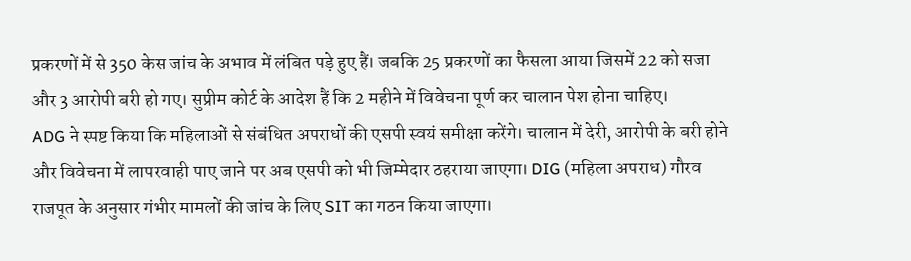प्रकरणों में से 350 केस जांच के अभाव में लंबित पड़े हुए हैं। जबकि 25 प्रकरणों का फैसला आया जिसमें 22 को सजा और 3 आरोपी बरी हो गए। सुप्रीम कोर्ट के आदेश हैं कि 2 महीने में विवेचना पूर्ण कर चालान पेश होना चाहिए।
ADG ने स्पष्ट किया कि महिलाओं से संबंधित अपराधों की एसपी स्वयं समीक्षा करेंगे। चालान में देरी, आरोपी के बरी होने और विवेचना में लापरवाही पाए जाने पर अब एसपी को भी जिम्मेदार ठहराया जाएगा। DIG (महिला अपराध) गौरव राजपूत के अनुसार गंभीर मामलों की जांच के लिए SIT का गठन किया जाएगा।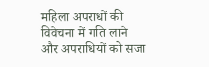महिला अपराधों की विवेचना में गति लाने और अपराधियों को सजा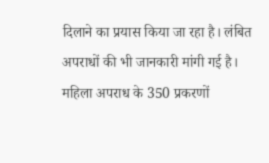दिलाने का प्रयास किया जा रहा है। लंबित अपराधों की भी जानकारी मांगी गई है।
महिला अपराध के 350 प्रकरणों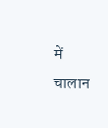में चालान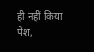ही नहीं किया पेश,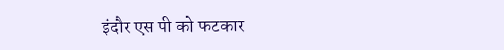इंदौर एस पी को फटकार